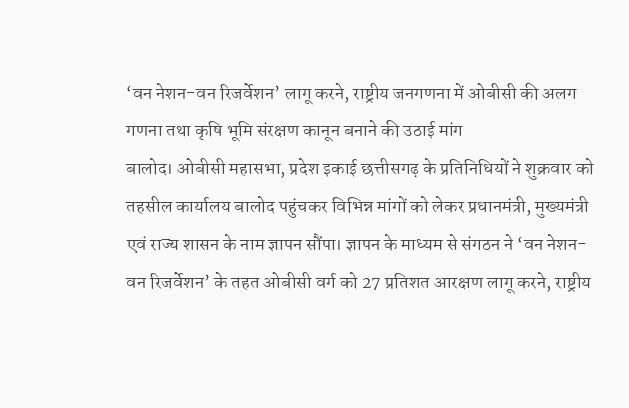‘वन नेशन-वन रिजर्वेशन’ लागू करने, राष्ट्रीय जनगणना में ओबीसी की अलग गणना तथा कृषि भूमि संरक्षण कानून बनाने की उठाई मांग
बालोद। ओबीसी महासभा, प्रदेश इकाई छत्तीसगढ़ के प्रतिनिधियों ने शुक्रवार को तहसील कार्यालय बालोद पहुंचकर विभिन्न मांगों को लेकर प्रधानमंत्री, मुख्यमंत्री एवं राज्य शासन के नाम ज्ञापन सौंपा। ज्ञापन के माध्यम से संगठन ने ‘वन नेशन-वन रिजर्वेशन’ के तहत ओबीसी वर्ग को 27 प्रतिशत आरक्षण लागू करने, राष्ट्रीय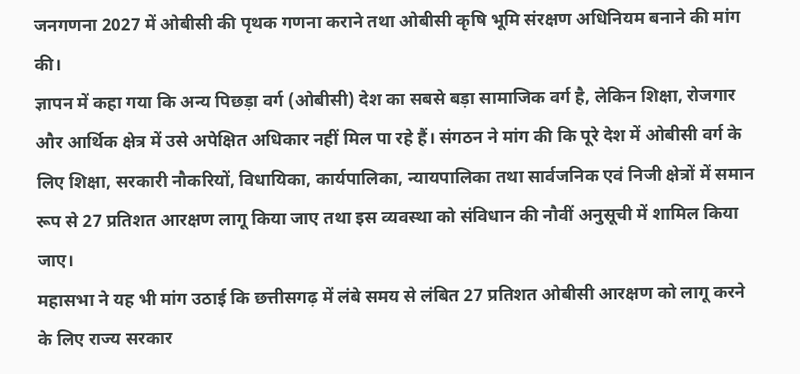जनगणना 2027 में ओबीसी की पृथक गणना कराने तथा ओबीसी कृषि भूमि संरक्षण अधिनियम बनाने की मांग की।
ज्ञापन में कहा गया कि अन्य पिछड़ा वर्ग (ओबीसी) देश का सबसे बड़ा सामाजिक वर्ग है, लेकिन शिक्षा, रोजगार और आर्थिक क्षेत्र में उसे अपेक्षित अधिकार नहीं मिल पा रहे हैं। संगठन ने मांग की कि पूरे देश में ओबीसी वर्ग के लिए शिक्षा, सरकारी नौकरियों, विधायिका, कार्यपालिका, न्यायपालिका तथा सार्वजनिक एवं निजी क्षेत्रों में समान रूप से 27 प्रतिशत आरक्षण लागू किया जाए तथा इस व्यवस्था को संविधान की नौवीं अनुसूची में शामिल किया जाए।
महासभा ने यह भी मांग उठाई कि छत्तीसगढ़ में लंबे समय से लंबित 27 प्रतिशत ओबीसी आरक्षण को लागू करने के लिए राज्य सरकार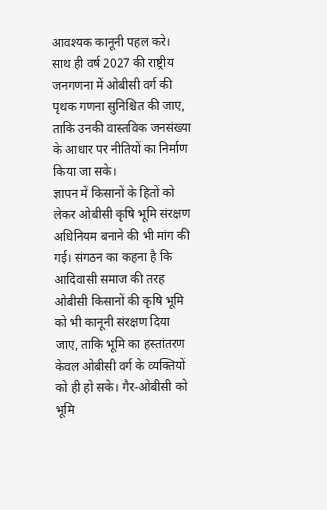आवश्यक कानूनी पहल करे। साथ ही वर्ष 2027 की राष्ट्रीय जनगणना में ओबीसी वर्ग की पृथक गणना सुनिश्चित की जाए, ताकि उनकी वास्तविक जनसंख्या के आधार पर नीतियों का निर्माण किया जा सके।
ज्ञापन में किसानों के हितों को लेकर ओबीसी कृषि भूमि संरक्षण अधिनियम बनाने की भी मांग की गई। संगठन का कहना है कि आदिवासी समाज की तरह ओबीसी किसानों की कृषि भूमि को भी कानूनी संरक्षण दिया जाए, ताकि भूमि का हस्तांतरण केवल ओबीसी वर्ग के व्यक्तियों को ही हो सके। गैर-ओबीसी को भूमि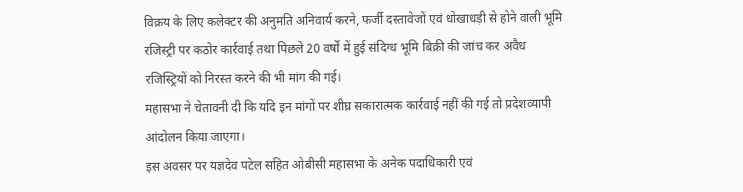विक्रय के लिए कलेक्टर की अनुमति अनिवार्य करने, फर्जी दस्तावेजों एवं धोखाधड़ी से होने वाली भूमि रजिस्ट्री पर कठोर कार्रवाई तथा पिछले 20 वर्षों में हुई संदिग्ध भूमि बिक्री की जांच कर अवैध रजिस्ट्रियों को निरस्त करने की भी मांग की गई।
महासभा ने चेतावनी दी कि यदि इन मांगों पर शीघ्र सकारात्मक कार्रवाई नहीं की गई तो प्रदेशव्यापी आंदोलन किया जाएगा।
इस अवसर पर यज्ञदेव पटेल सहित ओबीसी महासभा के अनेक पदाधिकारी एवं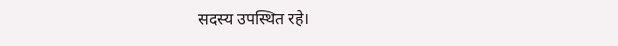सदस्य उपस्थित रहे।